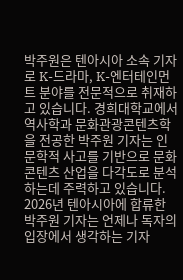박주원은 텐아시아 소속 기자로 K-드라마, K-엔터테인먼트 분야를 전문적으로 취재하고 있습니다. 경희대학교에서 역사학과 문화관광콘텐츠학을 전공한 박주원 기자는 인문학적 사고를 기반으로 문화 콘텐츠 산업을 다각도로 분석하는데 주력하고 있습니다.
2026년 텐아시아에 합류한 박주원 기자는 언제나 독자의 입장에서 생각하는 기자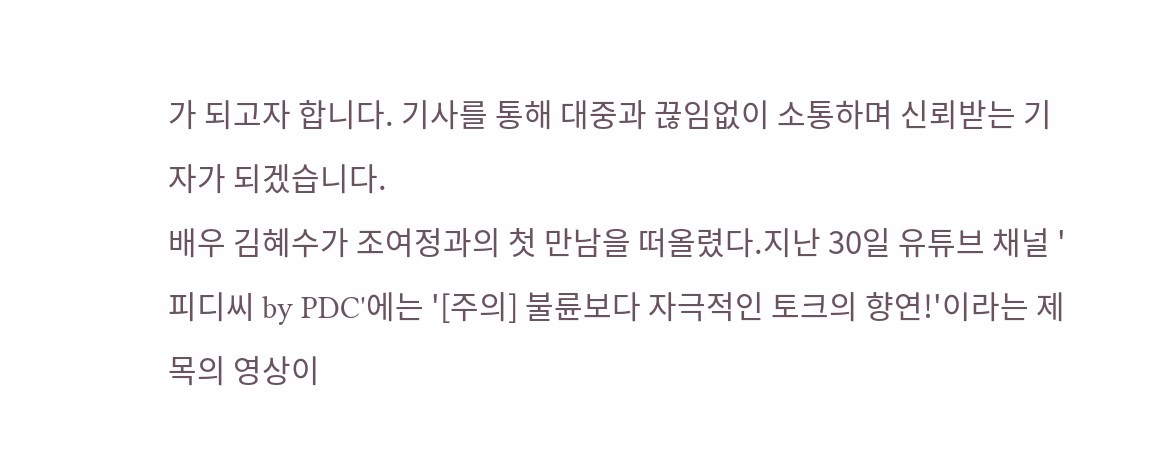가 되고자 합니다. 기사를 통해 대중과 끊임없이 소통하며 신뢰받는 기자가 되겠습니다.
배우 김혜수가 조여정과의 첫 만남을 떠올렸다.지난 30일 유튜브 채널 '피디씨 by PDC'에는 '[주의] 불륜보다 자극적인 토크의 향연!'이라는 제목의 영상이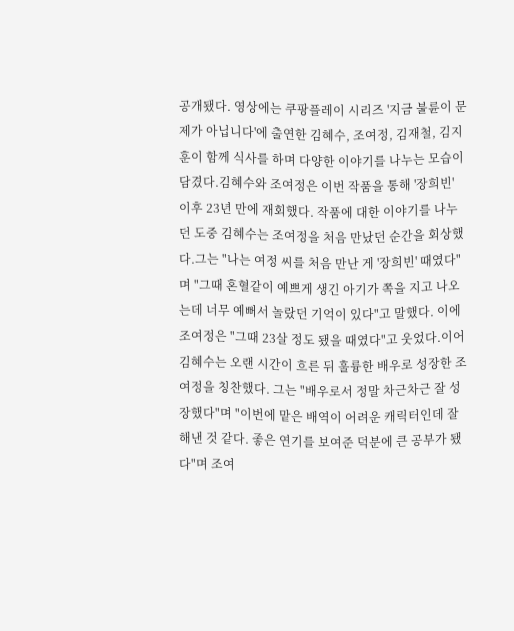공개됐다. 영상에는 쿠팡플레이 시리즈 '지금 불륜이 문제가 아닙니다'에 출연한 김혜수, 조여정, 김재철, 김지훈이 함께 식사를 하며 다양한 이야기를 나누는 모습이 담겼다.김혜수와 조여정은 이번 작품을 통해 '장희빈' 이후 23년 만에 재회했다. 작품에 대한 이야기를 나누던 도중 김혜수는 조여정을 처음 만났던 순간을 회상했다.그는 "나는 여정 씨를 처음 만난 게 '장희빈' 때였다"며 "그때 혼혈같이 예쁘게 생긴 아기가 쪽을 지고 나오는데 너무 예뻐서 놀랐던 기억이 있다"고 말했다. 이에 조여정은 "그때 23살 정도 됐을 때였다"고 웃었다.이어 김혜수는 오랜 시간이 흐른 뒤 훌륭한 배우로 성장한 조여정을 칭찬했다. 그는 "배우로서 정말 차근차근 잘 성장했다"며 "이번에 맡은 배역이 어려운 캐릭터인데 잘 해낸 것 같다. 좋은 연기를 보여준 덕분에 큰 공부가 됐다"며 조여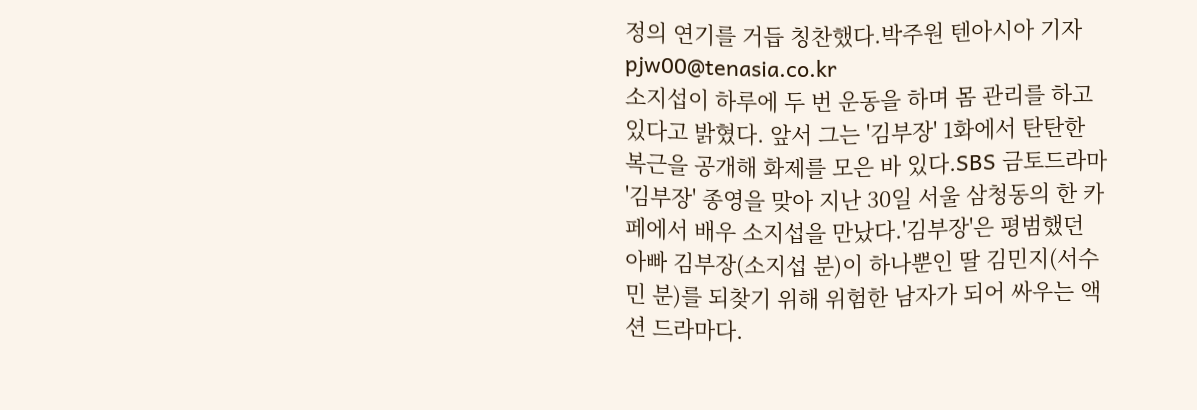정의 연기를 거듭 칭찬했다.박주원 텐아시아 기자 pjw00@tenasia.co.kr
소지섭이 하루에 두 번 운동을 하며 몸 관리를 하고 있다고 밝혔다. 앞서 그는 '김부장' 1화에서 탄탄한 복근을 공개해 화제를 모은 바 있다.SBS 금토드라마 '김부장' 종영을 맞아 지난 30일 서울 삼청동의 한 카페에서 배우 소지섭을 만났다.'김부장'은 평범했던 아빠 김부장(소지섭 분)이 하나뿐인 딸 김민지(서수민 분)를 되찾기 위해 위험한 남자가 되어 싸우는 액션 드라마다.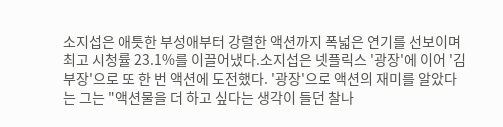소지섭은 애틋한 부성애부터 강렬한 액션까지 폭넓은 연기를 선보이며 최고 시청률 23.1%를 이끌어냈다.소지섭은 넷플릭스 '광장'에 이어 '김부장'으로 또 한 번 액션에 도전했다. '광장'으로 액션의 재미를 알았다는 그는 "액션물을 더 하고 싶다는 생각이 들던 찰나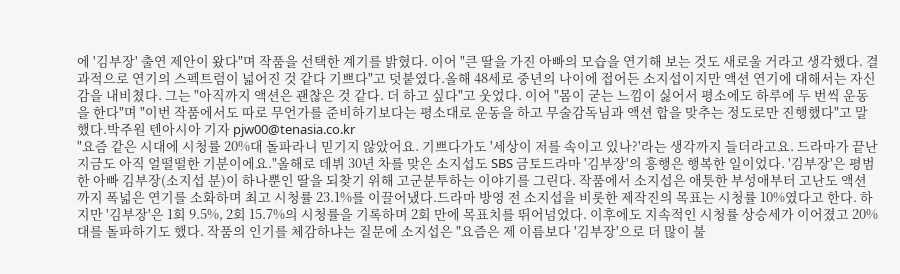에 '김부장' 출연 제안이 왔다"며 작품을 선택한 계기를 밝혔다. 이어 "큰 딸을 가진 아빠의 모습을 연기해 보는 것도 새로울 거라고 생각했다. 결과적으로 연기의 스펙트럼이 넓어진 것 같다 기쁘다"고 덧붙였다.올해 48세로 중년의 나이에 접어든 소지섭이지만 액션 연기에 대해서는 자신감을 내비쳤다. 그는 "아직까지 액션은 괜찮은 것 같다. 더 하고 싶다"고 웃었다. 이어 "몸이 굳는 느낌이 싫어서 평소에도 하루에 두 번씩 운동을 한다"며 "이번 작품에서도 따로 무언가를 준비하기보다는 평소대로 운동을 하고 무술감독님과 액션 합을 맞추는 정도로만 진행했다"고 말했다.박주원 텐아시아 기자 pjw00@tenasia.co.kr
"요즘 같은 시대에 시청률 20%대 돌파라니 믿기지 않았어요. 기쁘다가도 '세상이 저를 속이고 있나?'라는 생각까지 들더라고요. 드라마가 끝난 지금도 아직 얼떨떨한 기분이에요."올해로 데뷔 30년 차를 맞은 소지섭도 SBS 금토드라마 '김부장'의 흥행은 행복한 일이었다. '김부장'은 평범한 아빠 김부장(소지섭 분)이 하나뿐인 딸을 되찾기 위해 고군분투하는 이야기를 그린다. 작품에서 소지섭은 애틋한 부성애부터 고난도 액션까지 폭넓은 연기를 소화하며 최고 시청률 23.1%를 이끌어냈다.드라마 방영 전 소지섭을 비롯한 제작진의 목표는 시청률 10%였다고 한다. 하지만 '김부장'은 1회 9.5%, 2회 15.7%의 시청률을 기록하며 2회 만에 목표치를 뛰어넘었다. 이후에도 지속적인 시청률 상승세가 이어졌고 20%대를 돌파하기도 했다. 작품의 인기를 체감하냐는 질문에 소지섭은 "요즘은 제 이름보다 '김부장'으로 더 많이 불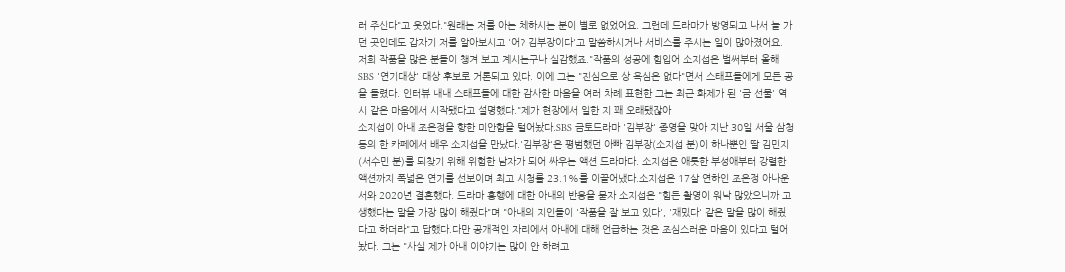러 주신다"고 웃었다."원래는 저를 아는 체하시는 분이 별로 없었어요. 그런데 드라마가 방영되고 나서 늘 가던 곳인데도 갑자기 저를 알아보시고 '어? 김부장이다'고 말씀하시거나 서비스를 주시는 일이 많아졌어요. 저희 작품을 많은 분들이 챙겨 보고 계시는구나 실감했죠."작품의 성공에 힘입어 소지섭은 벌써부터 올해 SBS '연기대상' 대상 후보로 거론되고 있다. 이에 그는 "진심으로 상 욕심은 없다"면서 스태프들에게 모든 공을 돌렸다. 인터뷰 내내 스태프들에 대한 감사한 마음을 여러 차례 표현한 그는 최근 화제가 된 '금 선물' 역시 같은 마음에서 시작됐다고 설명했다."제가 현장에서 일한 지 꽤 오래됐잖아
소지섭이 아내 조은정을 향한 미안함을 털어놨다.SBS 금토드라마 '김부장' 종영을 맞아 지난 30일 서울 삼청동의 한 카페에서 배우 소지섭을 만났다.'김부장'은 평범했던 아빠 김부장(소지섭 분)이 하나뿐인 딸 김민지(서수민 분)를 되찾기 위해 위험한 남자가 되어 싸우는 액션 드라마다. 소지섭은 애틋한 부성애부터 강렬한 액션까지 폭넓은 연기를 선보이며 최고 시청률 23.1%를 이끌어냈다.소지섭은 17살 연하인 조은정 아나운서와 2020년 결혼했다. 드라마 흥행에 대한 아내의 반응을 묻자 소지섭은 "힘든 촬영이 워낙 많았으니까 고생했다는 말을 가장 많이 해줬다"며 "아내의 지인들이 '작품을 잘 보고 있다', '재밌다' 같은 말을 많이 해줬다고 하더라"고 답했다.다만 공개적인 자리에서 아내에 대해 언급하는 것은 조심스러운 마음이 있다고 털어놨다. 그는 "사실 제가 아내 이야기는 많이 안 하려고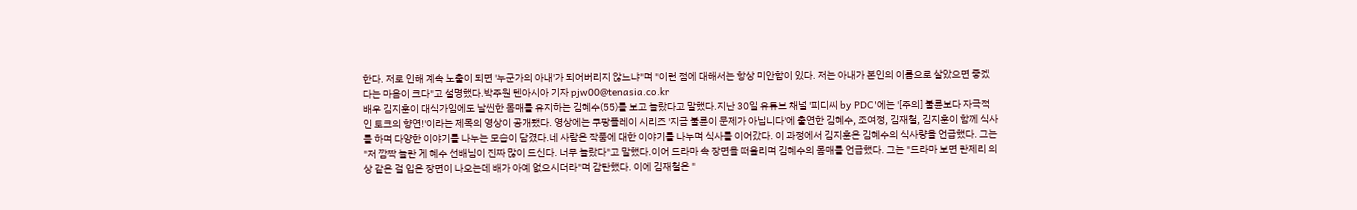한다. 저로 인해 계속 노출이 되면 '누군가의 아내'가 되어버리지 않느냐"며 "이런 점에 대해서는 항상 미안함이 있다. 저는 아내가 본인의 이름으로 살았으면 좋겠다는 마음이 크다"고 설명했다.박주원 텐아시아 기자 pjw00@tenasia.co.kr
배우 김지훈이 대식가임에도 날씬한 몸매를 유지하는 김혜수(55)를 보고 놀랐다고 말했다.지난 30일 유튜브 채널 '피디씨 by PDC'에는 '[주의] 불륜보다 자극적인 토크의 향연!'이라는 제목의 영상이 공개됐다. 영상에는 쿠팡플레이 시리즈 '지금 불륜이 문제가 아닙니다'에 출연한 김혜수, 조여정, 김재철, 김지훈이 함께 식사를 하며 다양한 이야기를 나누는 모습이 담겼다.네 사람은 작품에 대한 이야기를 나누며 식사를 이어갔다. 이 과정에서 김지훈은 김혜수의 식사량을 언급했다. 그는 "저 깜짝 놀란 게 혜수 선배님이 진짜 많이 드신다. 너무 놀랐다"고 말했다.이어 드라마 속 장면을 떠올리며 김혜수의 몸매를 언급했다. 그는 "드라마 보면 란제리 의상 같은 걸 입은 장면이 나오는데 배가 아예 없으시더라"며 감탄했다. 이에 김재철은 "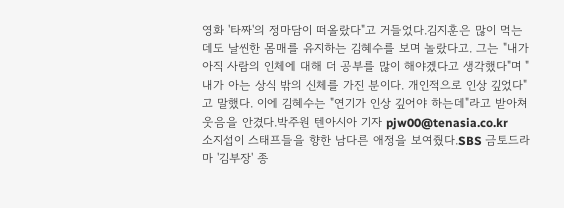영화 '타짜'의 정마담이 떠올랐다"고 거들었다.김지훈은 많이 먹는데도 날씬한 몸매를 유지하는 김혜수를 보며 놀랐다고. 그는 "내가 아직 사람의 인체에 대해 더 공부를 많이 해야겠다고 생각했다"며 "내가 아는 상식 밖의 신체를 가진 분이다. 개인적으로 인상 깊었다"고 말했다. 이에 김혜수는 "연기가 인상 깊어야 하는데"라고 받아쳐 웃음을 안겼다.박주원 텐아시아 기자 pjw00@tenasia.co.kr
소지섭이 스태프들을 향한 남다른 애정을 보여줬다.SBS 금토드라마 '김부장' 종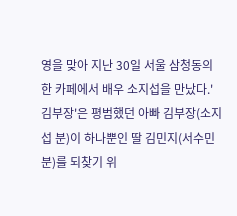영을 맞아 지난 30일 서울 삼청동의 한 카페에서 배우 소지섭을 만났다.'김부장'은 평범했던 아빠 김부장(소지섭 분)이 하나뿐인 딸 김민지(서수민 분)를 되찾기 위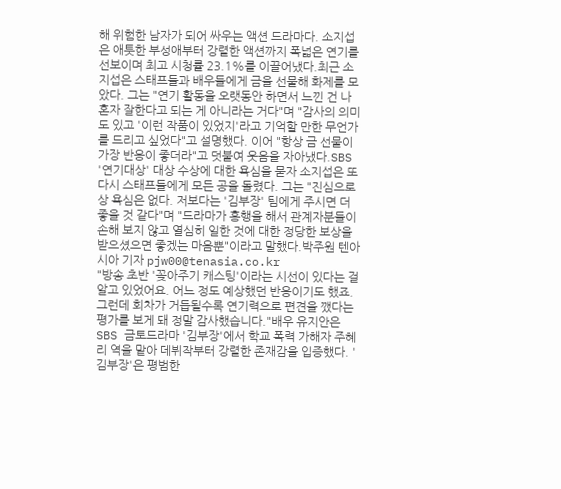해 위험한 남자가 되어 싸우는 액션 드라마다. 소지섭은 애틋한 부성애부터 강렬한 액션까지 폭넓은 연기를 선보이며 최고 시청률 23.1%를 이끌어냈다.최근 소지섭은 스태프들과 배우들에게 금을 선물해 화제를 모았다. 그는 "연기 활동을 오랫동안 하면서 느낀 건 나 혼자 잘한다고 되는 게 아니라는 거다"며 "감사의 의미도 있고 '이런 작품이 있었지'라고 기억할 만한 무언가를 드리고 싶었다"고 설명했다. 이어 "항상 금 선물이 가장 반응이 좋더라"고 덧붙여 웃음을 자아냈다.SBS '연기대상' 대상 수상에 대한 욕심을 묻자 소지섭은 또다시 스태프들에게 모든 공을 돌렸다. 그는 "진심으로 상 욕심은 없다. 저보다는 '김부장' 팀에게 주시면 더 좋을 것 같다"며 "드라마가 흥행을 해서 관계자분들이 손해 보지 않고 열심히 일한 것에 대한 정당한 보상을 받으셨으면 좋겠는 마음뿐"이라고 말했다.박주원 텐아시아 기자 pjw00@tenasia.co.kr
"방송 초반 '꽂아주기 캐스팅'이라는 시선이 있다는 걸 알고 있었어요. 어느 정도 예상했던 반응이기도 했죠. 그런데 회차가 거듭될수록 연기력으로 편견을 깼다는 평가를 보게 돼 정말 감사했습니다."배우 유지안은 SBS 금토드라마 '김부장'에서 학교 폭력 가해자 주혜리 역을 맡아 데뷔작부터 강렬한 존재감을 입증했다. '김부장'은 평범한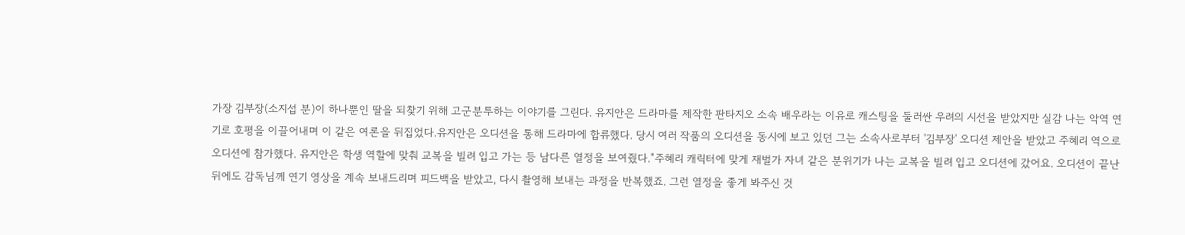가장 김부장(소지섭 분)이 하나뿐인 딸을 되찾기 위해 고군분투하는 이야기를 그린다. 유지안은 드라마를 제작한 판타지오 소속 배우라는 이유로 캐스팅을 둘러싼 우려의 시선을 받았지만 실감 나는 악역 연기로 호평을 이끌어내며 이 같은 여론을 뒤집었다.유지안은 오디션을 통해 드라마에 합류했다. 당시 여러 작품의 오디션을 동시에 보고 있던 그는 소속사로부터 '김부장' 오디션 제안을 받았고 주혜리 역으로 오디션에 참가했다. 유지안은 학생 역할에 맞춰 교복을 빌려 입고 가는 등 남다른 열정을 보여줬다."주혜리 캐릭터에 맞게 재벌가 자녀 같은 분위기가 나는 교복을 빌려 입고 오디션에 갔어요. 오디션이 끝난 뒤에도 감독님께 연기 영상을 계속 보내드리며 피드백을 받았고, 다시 촬영해 보내는 과정을 반복했죠. 그런 열정을 좋게 봐주신 것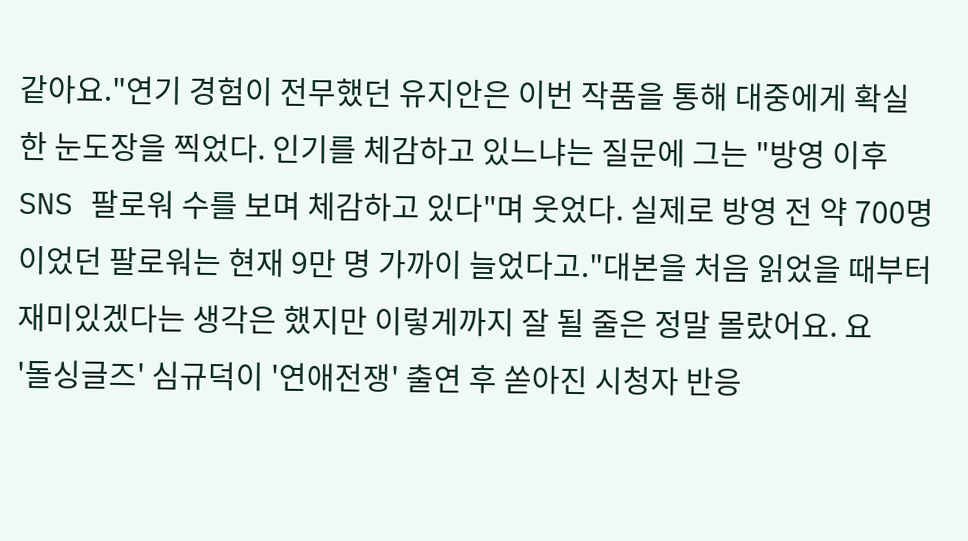같아요."연기 경험이 전무했던 유지안은 이번 작품을 통해 대중에게 확실한 눈도장을 찍었다. 인기를 체감하고 있느냐는 질문에 그는 "방영 이후 SNS 팔로워 수를 보며 체감하고 있다"며 웃었다. 실제로 방영 전 약 700명이었던 팔로워는 현재 9만 명 가까이 늘었다고."대본을 처음 읽었을 때부터 재미있겠다는 생각은 했지만 이렇게까지 잘 될 줄은 정말 몰랐어요. 요
'돌싱글즈' 심규덕이 '연애전쟁' 출연 후 쏟아진 시청자 반응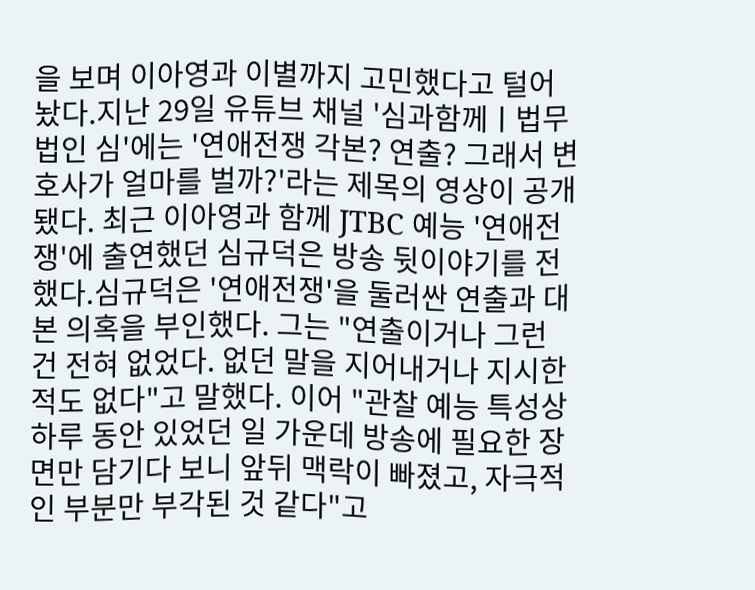을 보며 이아영과 이별까지 고민했다고 털어놨다.지난 29일 유튜브 채널 '심과함께ㅣ법무법인 심'에는 '연애전쟁 각본? 연출? 그래서 변호사가 얼마를 벌까?'라는 제목의 영상이 공개됐다. 최근 이아영과 함께 JTBC 예능 '연애전쟁'에 출연했던 심규덕은 방송 뒷이야기를 전했다.심규덕은 '연애전쟁'을 둘러싼 연출과 대본 의혹을 부인했다. 그는 "연출이거나 그런 건 전혀 없었다. 없던 말을 지어내거나 지시한 적도 없다"고 말했다. 이어 "관찰 예능 특성상 하루 동안 있었던 일 가운데 방송에 필요한 장면만 담기다 보니 앞뒤 맥락이 빠졌고, 자극적인 부분만 부각된 것 같다"고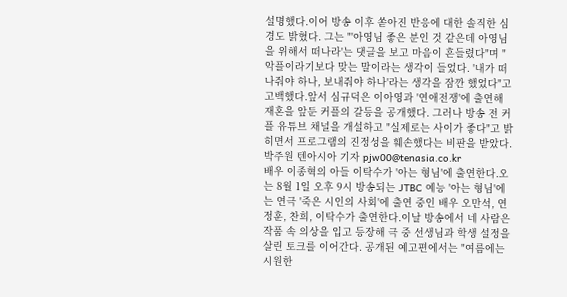설명했다.이어 방송 이후 쏟아진 반응에 대한 솔직한 심경도 밝혔다. 그는 "'아영님 좋은 분인 것 같은데 아영님을 위해서 떠나라'는 댓글을 보고 마음이 흔들렸다"며 "악플이라기보다 맞는 말이라는 생각이 들었다. '내가 떠나줘야 하나, 보내줘야 하나'라는 생각을 잠깐 했었다"고 고백했다.앞서 심규덕은 이아영과 '연애전쟁'에 출연해 재혼을 앞둔 커플의 갈등을 공개했다. 그러나 방송 전 커플 유튜브 채널을 개설하고 "실제로는 사이가 좋다"고 밝히면서 프로그램의 진정성을 훼손했다는 비판을 받았다.박주원 텐아시아 기자 pjw00@tenasia.co.kr
배우 이종혁의 아들 이탁수가 '아는 형님'에 출연한다.오는 8월 1일 오후 9시 방송되는 JTBC 예능 '아는 형님'에는 연극 '죽은 시인의 사회'에 출연 중인 배우 오만석, 연정훈, 찬희, 이탁수가 출연한다.이날 방송에서 네 사람은 작품 속 의상을 입고 등장해 극 중 선생님과 학생 설정을 살린 토크를 이어간다. 공개된 예고편에서는 "여름에는 시원한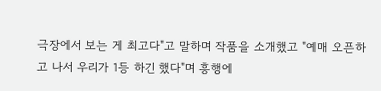극장에서 보는 게 최고다"고 말하며 작품을 소개했고 "예매 오픈하고 나서 우리가 1등 하긴 했다"며 흥행에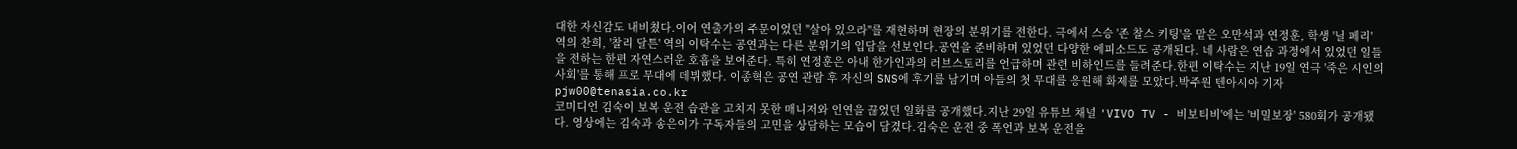대한 자신감도 내비쳤다.이어 연출가의 주문이었던 "살아 있으라"를 재현하며 현장의 분위기를 전한다. 극에서 스승 '존 찰스 키팅'을 맡은 오만석과 연정훈, 학생 '닐 페리' 역의 찬희, '찰리 달튼' 역의 이탁수는 공연과는 다른 분위기의 입담을 선보인다.공연을 준비하며 있었던 다양한 에피소드도 공개된다. 네 사람은 연습 과정에서 있었던 일들을 전하는 한편 자연스러운 호흡을 보여준다. 특히 연정훈은 아내 한가인과의 러브스토리를 언급하며 관련 비하인드를 들려준다.한편 이탁수는 지난 19일 연극 '죽은 시인의 사회'를 통해 프로 무대에 데뷔했다. 이종혁은 공연 관람 후 자신의 SNS에 후기를 남기며 아들의 첫 무대를 응원해 화제를 모았다.박주원 텐아시아 기자 pjw00@tenasia.co.kr
코미디언 김숙이 보복 운전 습관을 고치지 못한 매니저와 인연을 끊었던 일화를 공개했다.지난 29일 유튜브 채널 'VIVO TV - 비보티비'에는 '비밀보장' 580회가 공개됐다. 영상에는 김숙과 송은이가 구독자들의 고민을 상담하는 모습이 담겼다.김숙은 운전 중 폭언과 보복 운전을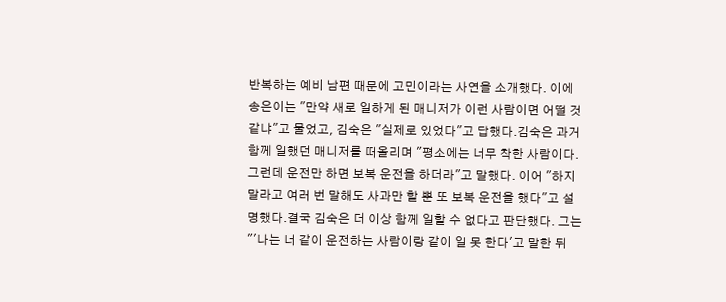반복하는 예비 남편 때문에 고민이라는 사연을 소개했다. 이에 송은이는 "만약 새로 일하게 된 매니저가 이런 사람이면 어떨 것 같냐"고 물었고, 김숙은 "실제로 있었다"고 답했다.김숙은 과거 함께 일했던 매니저를 떠올리며 "평소에는 너무 착한 사람이다. 그런데 운전만 하면 보복 운전을 하더라"고 말했다. 이어 "하지 말라고 여러 번 말해도 사과만 할 뿐 또 보복 운전을 했다"고 설명했다.결국 김숙은 더 이상 함께 일할 수 없다고 판단했다. 그는 "'나는 너 같이 운전하는 사람이랑 같이 일 못 한다'고 말한 뒤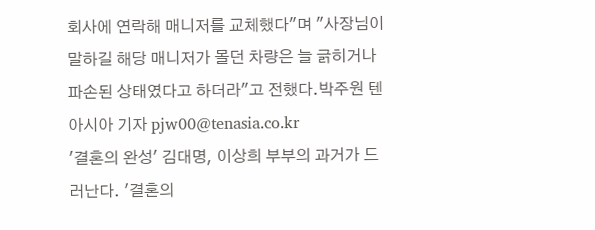회사에 연락해 매니저를 교체했다"며 "사장님이 말하길 해당 매니저가 몰던 차량은 늘 긁히거나 파손된 상태였다고 하더라"고 전했다.박주원 텐아시아 기자 pjw00@tenasia.co.kr
'결혼의 완성' 김대명, 이상희 부부의 과거가 드러난다. '결혼의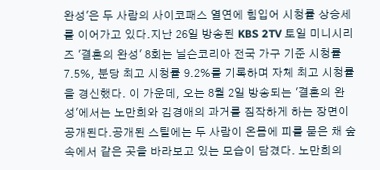완성'은 두 사람의 사이코패스 열연에 힘입어 시청률 상승세를 이어가고 있다.지난 26일 방송된 KBS 2TV 토일 미니시리즈 '결혼의 완성' 8회는 닐슨코리아 전국 가구 기준 시청률 7.5%, 분당 최고 시청률 9.2%를 기록하며 자체 최고 시청률을 경신했다. 이 가운데, 오는 8월 2일 방송되는 '결혼의 완성'에서는 노만희와 김경애의 과거를 짐작하게 하는 장면이 공개된다.공개된 스틸에는 두 사람이 온몸에 피를 묻은 채 숲속에서 같은 곳을 바라보고 있는 모습이 담겼다. 노만희의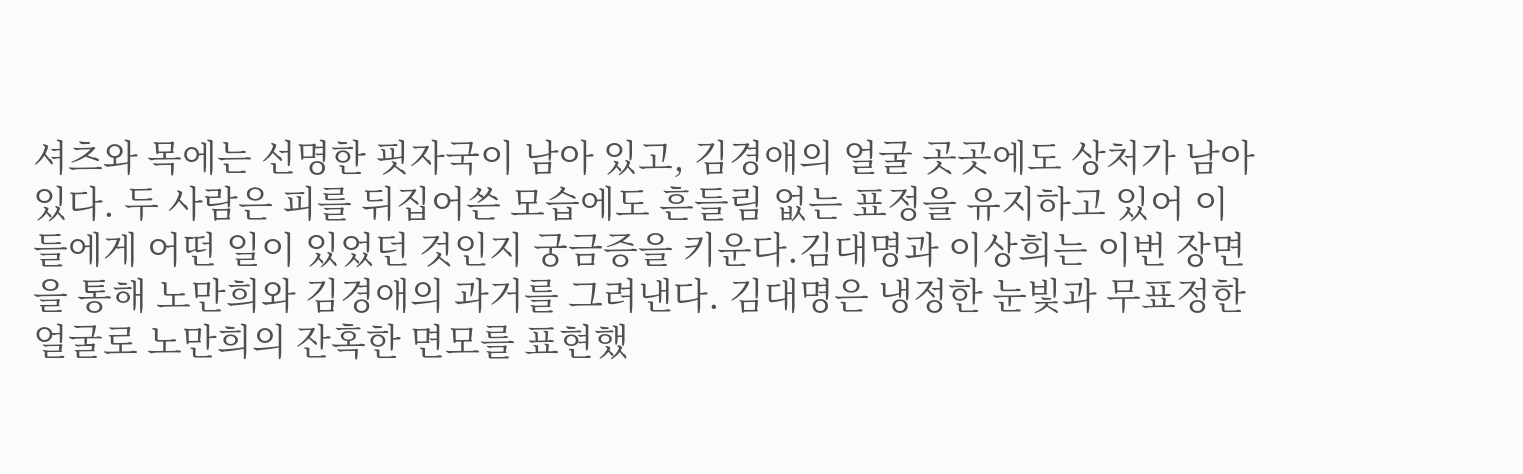셔츠와 목에는 선명한 핏자국이 남아 있고, 김경애의 얼굴 곳곳에도 상처가 남아 있다. 두 사람은 피를 뒤집어쓴 모습에도 흔들림 없는 표정을 유지하고 있어 이들에게 어떤 일이 있었던 것인지 궁금증을 키운다.김대명과 이상희는 이번 장면을 통해 노만희와 김경애의 과거를 그려낸다. 김대명은 냉정한 눈빛과 무표정한 얼굴로 노만희의 잔혹한 면모를 표현했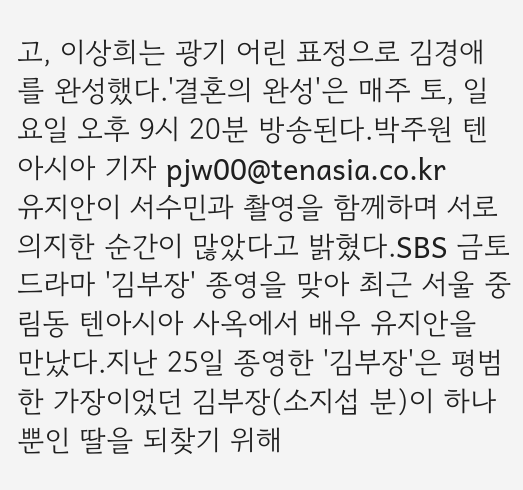고, 이상희는 광기 어린 표정으로 김경애를 완성했다.'결혼의 완성'은 매주 토, 일요일 오후 9시 20분 방송된다.박주원 텐아시아 기자 pjw00@tenasia.co.kr
유지안이 서수민과 촬영을 함께하며 서로 의지한 순간이 많았다고 밝혔다.SBS 금토드라마 '김부장' 종영을 맞아 최근 서울 중림동 텐아시아 사옥에서 배우 유지안을 만났다.지난 25일 종영한 '김부장'은 평범한 가장이었던 김부장(소지섭 분)이 하나뿐인 딸을 되찾기 위해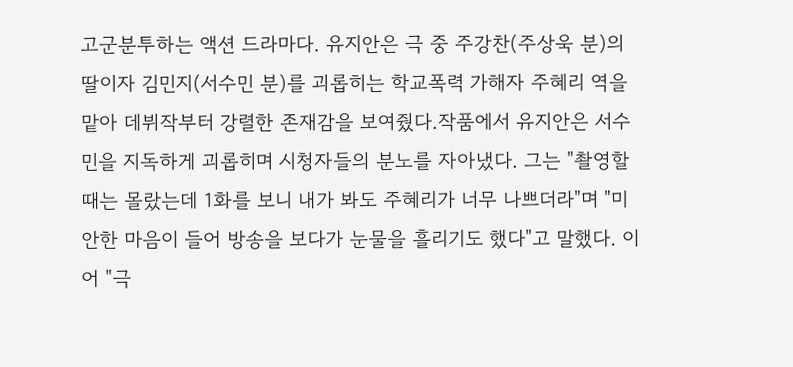고군분투하는 액션 드라마다. 유지안은 극 중 주강찬(주상욱 분)의 딸이자 김민지(서수민 분)를 괴롭히는 학교폭력 가해자 주혜리 역을 맡아 데뷔작부터 강렬한 존재감을 보여줬다.작품에서 유지안은 서수민을 지독하게 괴롭히며 시청자들의 분노를 자아냈다. 그는 "촬영할 때는 몰랐는데 1화를 보니 내가 봐도 주혜리가 너무 나쁘더라"며 "미안한 마음이 들어 방송을 보다가 눈물을 흘리기도 했다"고 말했다. 이어 "극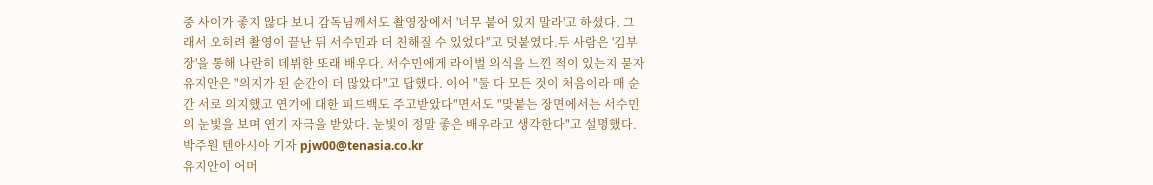중 사이가 좋지 않다 보니 감독님께서도 촬영장에서 '너무 붙어 있지 말라'고 하셨다. 그래서 오히려 촬영이 끝난 뒤 서수민과 더 친해질 수 있었다"고 덧붙였다.두 사람은 '김부장'을 통해 나란히 데뷔한 또래 배우다. 서수민에게 라이벌 의식을 느낀 적이 있는지 묻자 유지안은 "의지가 된 순간이 더 많았다"고 답했다. 이어 "둘 다 모든 것이 처음이라 매 순간 서로 의지했고 연기에 대한 피드백도 주고받았다"면서도 "맞붙는 장면에서는 서수민의 눈빛을 보며 연기 자극을 받았다. 눈빛이 정말 좋은 배우라고 생각한다"고 설명했다.박주원 텐아시아 기자 pjw00@tenasia.co.kr
유지안이 어머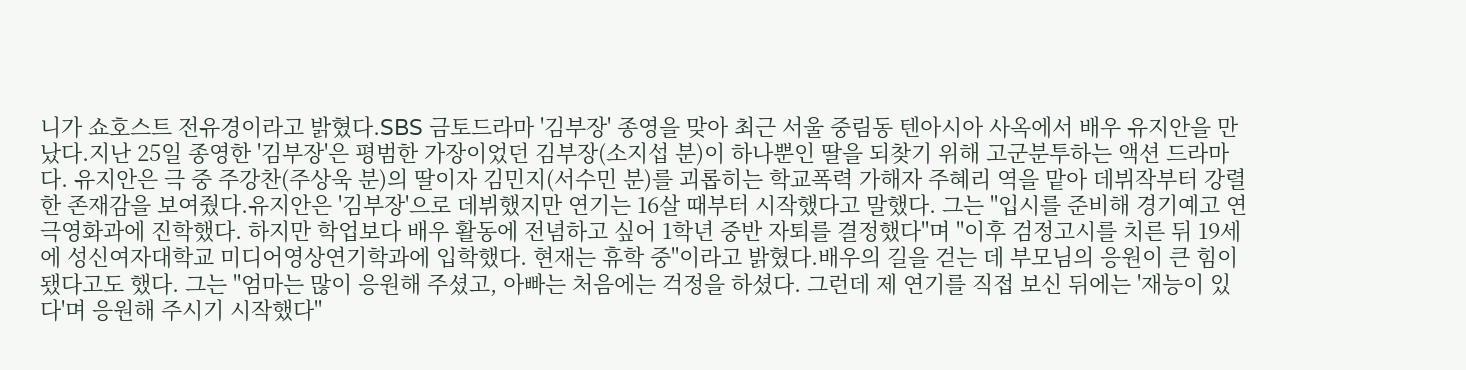니가 쇼호스트 전유경이라고 밝혔다.SBS 금토드라마 '김부장' 종영을 맞아 최근 서울 중림동 텐아시아 사옥에서 배우 유지안을 만났다.지난 25일 종영한 '김부장'은 평범한 가장이었던 김부장(소지섭 분)이 하나뿐인 딸을 되찾기 위해 고군분투하는 액션 드라마다. 유지안은 극 중 주강찬(주상욱 분)의 딸이자 김민지(서수민 분)를 괴롭히는 학교폭력 가해자 주혜리 역을 맡아 데뷔작부터 강렬한 존재감을 보여줬다.유지안은 '김부장'으로 데뷔했지만 연기는 16살 때부터 시작했다고 말했다. 그는 "입시를 준비해 경기예고 연극영화과에 진학했다. 하지만 학업보다 배우 활동에 전념하고 싶어 1학년 중반 자퇴를 결정했다"며 "이후 검정고시를 치른 뒤 19세에 성신여자대학교 미디어영상연기학과에 입학했다. 현재는 휴학 중"이라고 밝혔다.배우의 길을 걷는 데 부모님의 응원이 큰 힘이 됐다고도 했다. 그는 "엄마는 많이 응원해 주셨고, 아빠는 처음에는 걱정을 하셨다. 그런데 제 연기를 직접 보신 뒤에는 '재능이 있다'며 응원해 주시기 시작했다"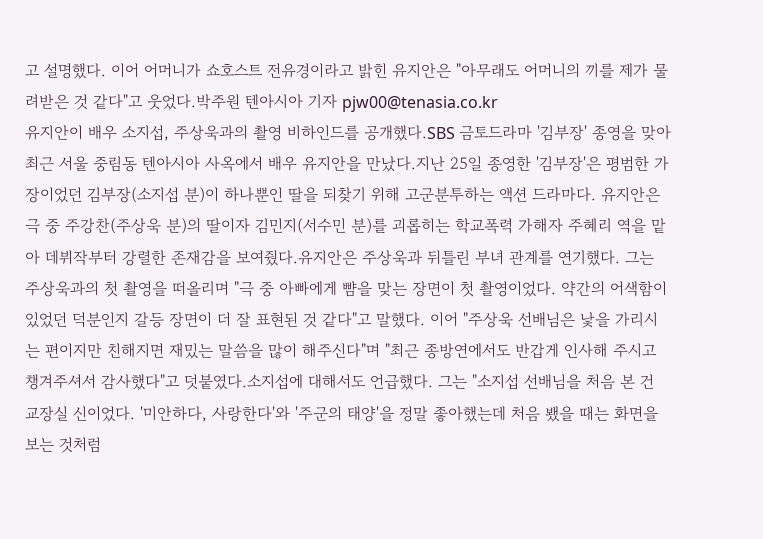고 설명했다. 이어 어머니가 쇼호스트 전유경이라고 밝힌 유지안은 "아무래도 어머니의 끼를 제가 물려받은 것 같다"고 웃었다.박주원 텐아시아 기자 pjw00@tenasia.co.kr
유지안이 배우 소지섭, 주상욱과의 촬영 비하인드를 공개했다.SBS 금토드라마 '김부장' 종영을 맞아 최근 서울 중림동 텐아시아 사옥에서 배우 유지안을 만났다.지난 25일 종영한 '김부장'은 평범한 가장이었던 김부장(소지섭 분)이 하나뿐인 딸을 되찾기 위해 고군분투하는 액션 드라마다. 유지안은 극 중 주강찬(주상욱 분)의 딸이자 김민지(서수민 분)를 괴롭히는 학교폭력 가해자 주혜리 역을 맡아 데뷔작부터 강렬한 존재감을 보여줬다.유지안은 주상욱과 뒤틀린 부녀 관계를 연기했다. 그는 주상욱과의 첫 촬영을 떠올리며 "극 중 아빠에게 뺨을 맞는 장면이 첫 촬영이었다. 약간의 어색함이 있었던 덕분인지 갈등 장면이 더 잘 표현된 것 같다"고 말했다. 이어 "주상욱 선배님은 낯을 가리시는 편이지만 친해지면 재밌는 말씀을 많이 해주신다"며 "최근 종방연에서도 반갑게 인사해 주시고 챙겨주셔서 감사했다"고 덧붙였다.소지섭에 대해서도 언급했다. 그는 "소지섭 선배님을 처음 본 건 교장실 신이었다. '미안하다, 사랑한다'와 '주군의 태양'을 정말 좋아했는데 처음 뵀을 때는 화면을 보는 것처럼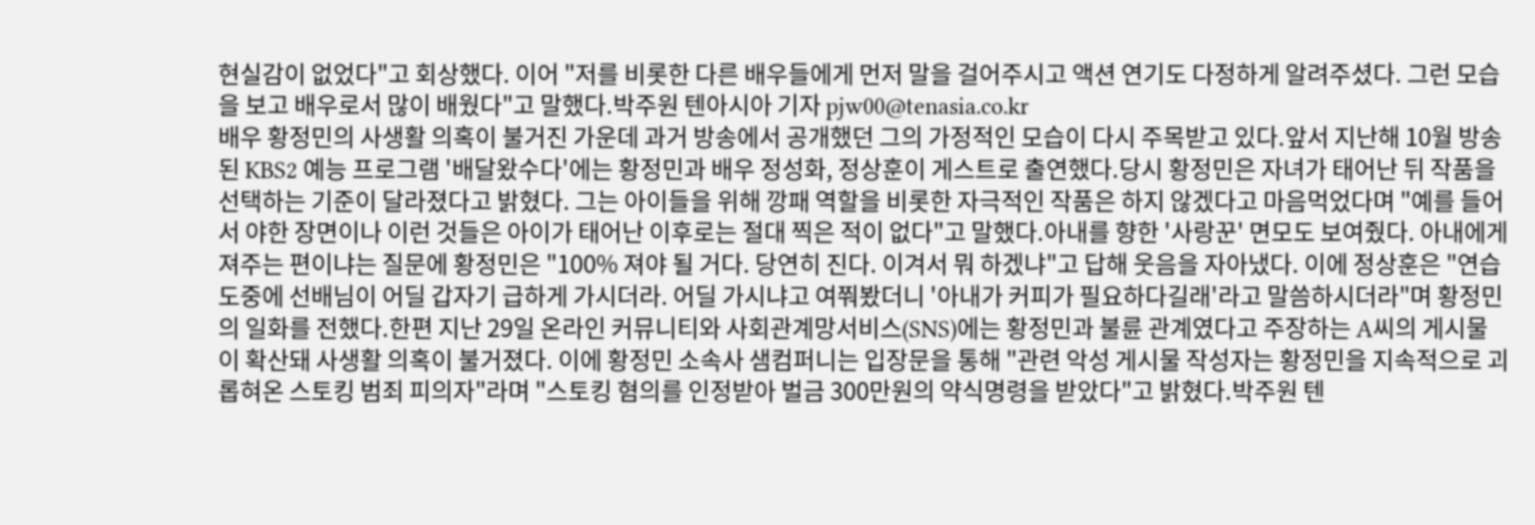현실감이 없었다"고 회상했다. 이어 "저를 비롯한 다른 배우들에게 먼저 말을 걸어주시고 액션 연기도 다정하게 알려주셨다. 그런 모습을 보고 배우로서 많이 배웠다"고 말했다.박주원 텐아시아 기자 pjw00@tenasia.co.kr
배우 황정민의 사생활 의혹이 불거진 가운데 과거 방송에서 공개했던 그의 가정적인 모습이 다시 주목받고 있다.앞서 지난해 10월 방송된 KBS2 예능 프로그램 '배달왔수다'에는 황정민과 배우 정성화, 정상훈이 게스트로 출연했다.당시 황정민은 자녀가 태어난 뒤 작품을 선택하는 기준이 달라졌다고 밝혔다. 그는 아이들을 위해 깡패 역할을 비롯한 자극적인 작품은 하지 않겠다고 마음먹었다며 "예를 들어서 야한 장면이나 이런 것들은 아이가 태어난 이후로는 절대 찍은 적이 없다"고 말했다.아내를 향한 '사랑꾼' 면모도 보여줬다. 아내에게 져주는 편이냐는 질문에 황정민은 "100% 져야 될 거다. 당연히 진다. 이겨서 뭐 하겠냐"고 답해 웃음을 자아냈다. 이에 정상훈은 "연습 도중에 선배님이 어딜 갑자기 급하게 가시더라. 어딜 가시냐고 여쭤봤더니 '아내가 커피가 필요하다길래'라고 말씀하시더라"며 황정민의 일화를 전했다.한편 지난 29일 온라인 커뮤니티와 사회관계망서비스(SNS)에는 황정민과 불륜 관계였다고 주장하는 A씨의 게시물이 확산돼 사생활 의혹이 불거졌다. 이에 황정민 소속사 샘컴퍼니는 입장문을 통해 "관련 악성 게시물 작성자는 황정민을 지속적으로 괴롭혀온 스토킹 범죄 피의자"라며 "스토킹 혐의를 인정받아 벌금 300만원의 약식명령을 받았다"고 밝혔다.박주원 텐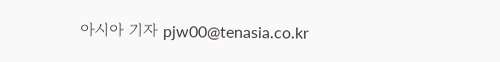아시아 기자 pjw00@tenasia.co.kr